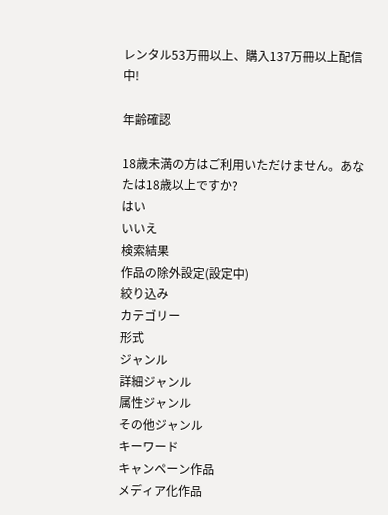レンタル53万冊以上、購入137万冊以上配信中!

年齢確認

18歳未満の方はご利用いただけません。あなたは18歳以上ですか?
はい
いいえ
検索結果
作品の除外設定(設定中)
絞り込み
カテゴリー
形式
ジャンル
詳細ジャンル
属性ジャンル
その他ジャンル
キーワード
キャンペーン作品
メディア化作品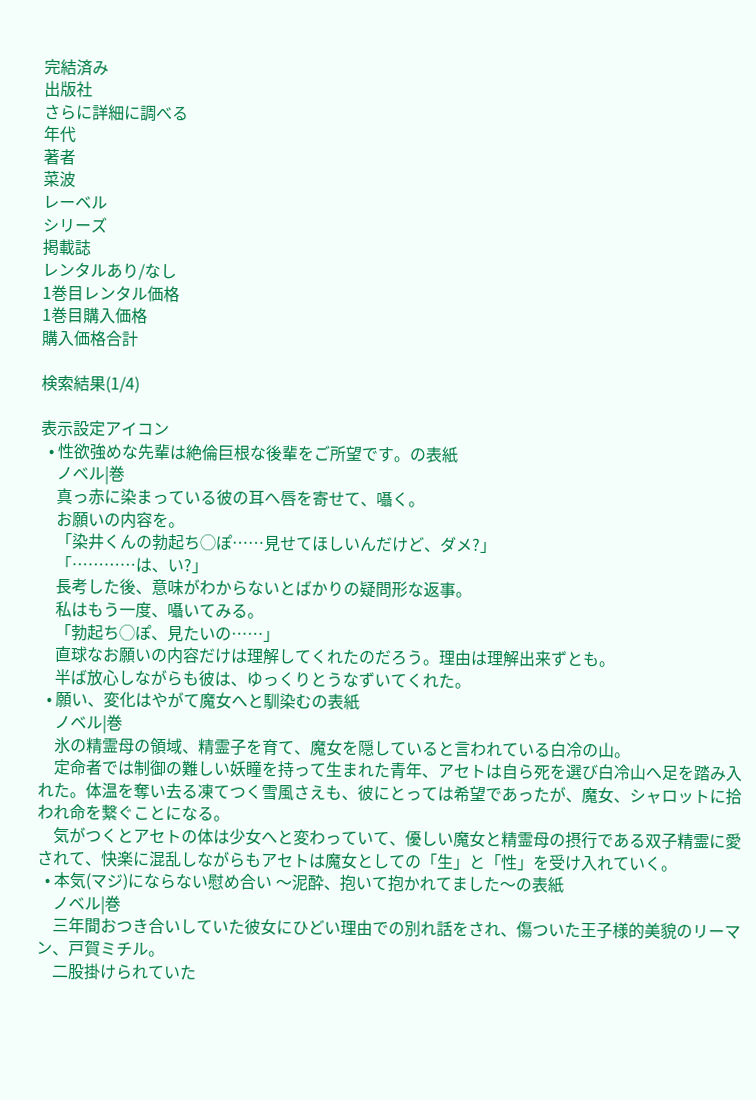完結済み
出版社
さらに詳細に調べる
年代
著者
菜波
レーベル
シリーズ
掲載誌
レンタルあり/なし
1巻目レンタル価格
1巻目購入価格
購入価格合計

検索結果(1/4)

表示設定アイコン
  • 性欲強めな先輩は絶倫巨根な後輩をご所望です。の表紙
    ノベル|巻
    真っ赤に染まっている彼の耳へ唇を寄せて、囁く。
    お願いの内容を。
    「染井くんの勃起ち◯ぽ……見せてほしいんだけど、ダメ?」
    「…………は、い?」
    長考した後、意味がわからないとばかりの疑問形な返事。
    私はもう一度、囁いてみる。
    「勃起ち◯ぽ、見たいの……」
    直球なお願いの内容だけは理解してくれたのだろう。理由は理解出来ずとも。
    半ば放心しながらも彼は、ゆっくりとうなずいてくれた。
  • 願い、変化はやがて魔女へと馴染むの表紙
    ノベル|巻
    氷の精霊母の領域、精霊子を育て、魔女を隠していると言われている白冷の山。
    定命者では制御の難しい妖瞳を持って生まれた青年、アセトは自ら死を選び白冷山へ足を踏み入れた。体温を奪い去る凍てつく雪風さえも、彼にとっては希望であったが、魔女、シャロットに拾われ命を繋ぐことになる。
    気がつくとアセトの体は少女へと変わっていて、優しい魔女と精霊母の摂行である双子精霊に愛されて、快楽に混乱しながらもアセトは魔女としての「生」と「性」を受け入れていく。
  • 本気(マジ)にならない慰め合い 〜泥酔、抱いて抱かれてました〜の表紙
    ノベル|巻
    三年間おつき合いしていた彼女にひどい理由での別れ話をされ、傷ついた王子様的美貌のリーマン、戸賀ミチル。
    二股掛けられていた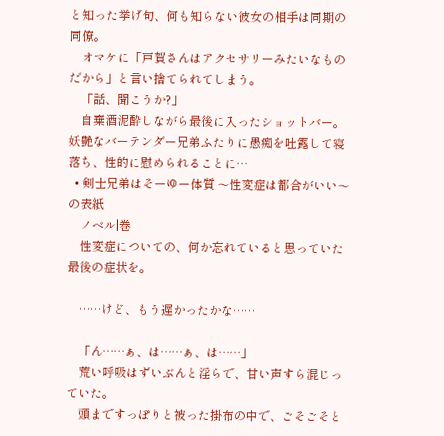と知った挙げ句、何も知らない彼女の相手は同期の同僚。
    オマケに「戸賀さんはアクセサリーみたいなものだから」と言い捨てられてしまう。
    「話、聞こうか?」
    自棄酒泥酔しながら最後に入ったショットバー。妖艶なバーテンダー兄弟ふたりに愚痴を吐露して寝落ち、性的に慰められることに…
  • 剣士兄弟はそーゆー体質 〜性変症は都合がいい〜の表紙
    ノベル|巻
    性変症についての、何か忘れていると思っていた最後の症状を。

    ……けど、もう遅かったかな……

    「ん……ぁ、は……ぁ、は……」
    荒い呼吸はずいぶんと淫らで、甘い声すら混じっていた。
    頭まですっぽりと被った掛布の中で、ごそごそと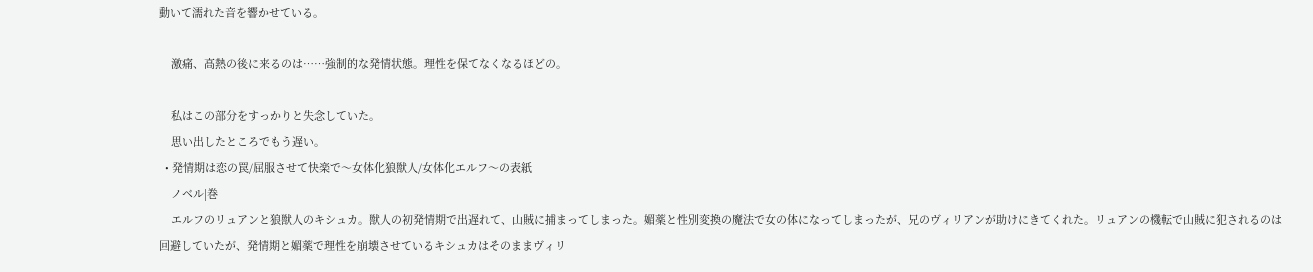動いて濡れた音を響かせている。

    激痛、高熱の後に来るのは……強制的な発情状態。理性を保てなくなるほどの。

    私はこの部分をすっかりと失念していた。
    思い出したところでもう遅い。
  • 発情期は恋の罠/屈服させて快楽で〜女体化狼獣人/女体化エルフ〜の表紙
    ノベル|巻
    エルフのリュアンと狼獣人のキシュカ。獣人の初発情期で出遅れて、山賊に捕まってしまった。媚薬と性別変換の魔法で女の体になってしまったが、兄のヴィリアンが助けにきてくれた。リュアンの機転で山賊に犯されるのは回避していたが、発情期と媚薬で理性を崩壊させているキシュカはそのままヴィリ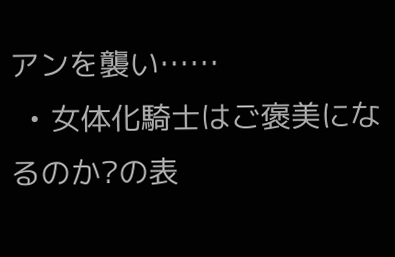アンを襲い……
  • 女体化騎士はご褒美になるのか?の表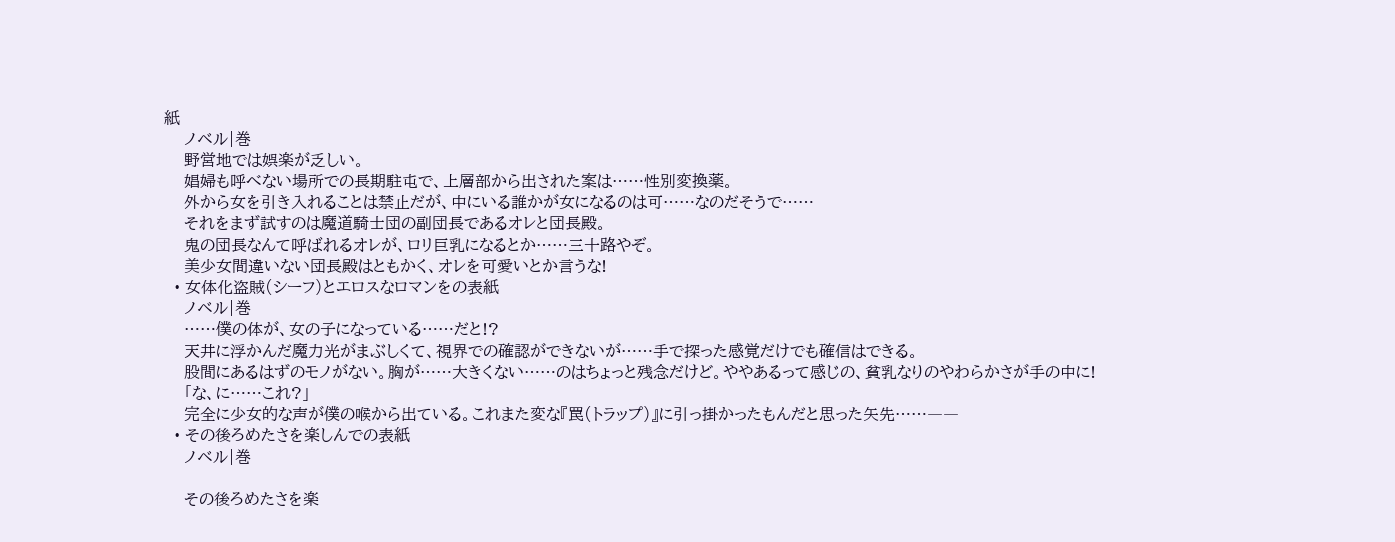紙
    ノベル|巻
    野営地では娯楽が乏しい。
    娼婦も呼べない場所での長期駐屯で、上層部から出された案は……性別変換薬。
    外から女を引き入れることは禁止だが、中にいる誰かが女になるのは可……なのだそうで……
    それをまず試すのは魔道騎士団の副団長であるオレと団長殿。
    鬼の団長なんて呼ばれるオレが、ロリ巨乳になるとか……三十路やぞ。
    美少女間違いない団長殿はともかく、オレを可愛いとか言うな!
  • 女体化盗賊(シーフ)とエロスなロマンをの表紙
    ノベル|巻
    ……僕の体が、女の子になっている……だと!?
    天井に浮かんだ魔力光がまぶしくて、視界での確認ができないが……手で探った感覚だけでも確信はできる。
    股間にあるはずのモノがない。胸が……大きくない……のはちょっと残念だけど。ややあるって感じの、貧乳なりのやわらかさが手の中に!
    「な、に……これ?」
    完全に少女的な声が僕の喉から出ている。これまた変な『罠(トラップ)』に引っ掛かったもんだと思った矢先……――
  • その後ろめたさを楽しんでの表紙
    ノベル|巻

    その後ろめたさを楽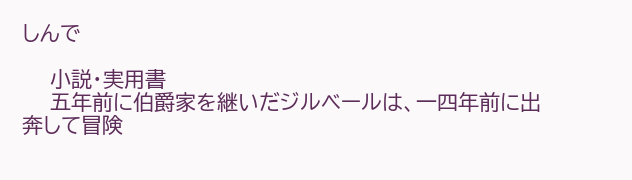しんで

    小説・実用書
    五年前に伯爵家を継いだジルベールは、一四年前に出奔して冒険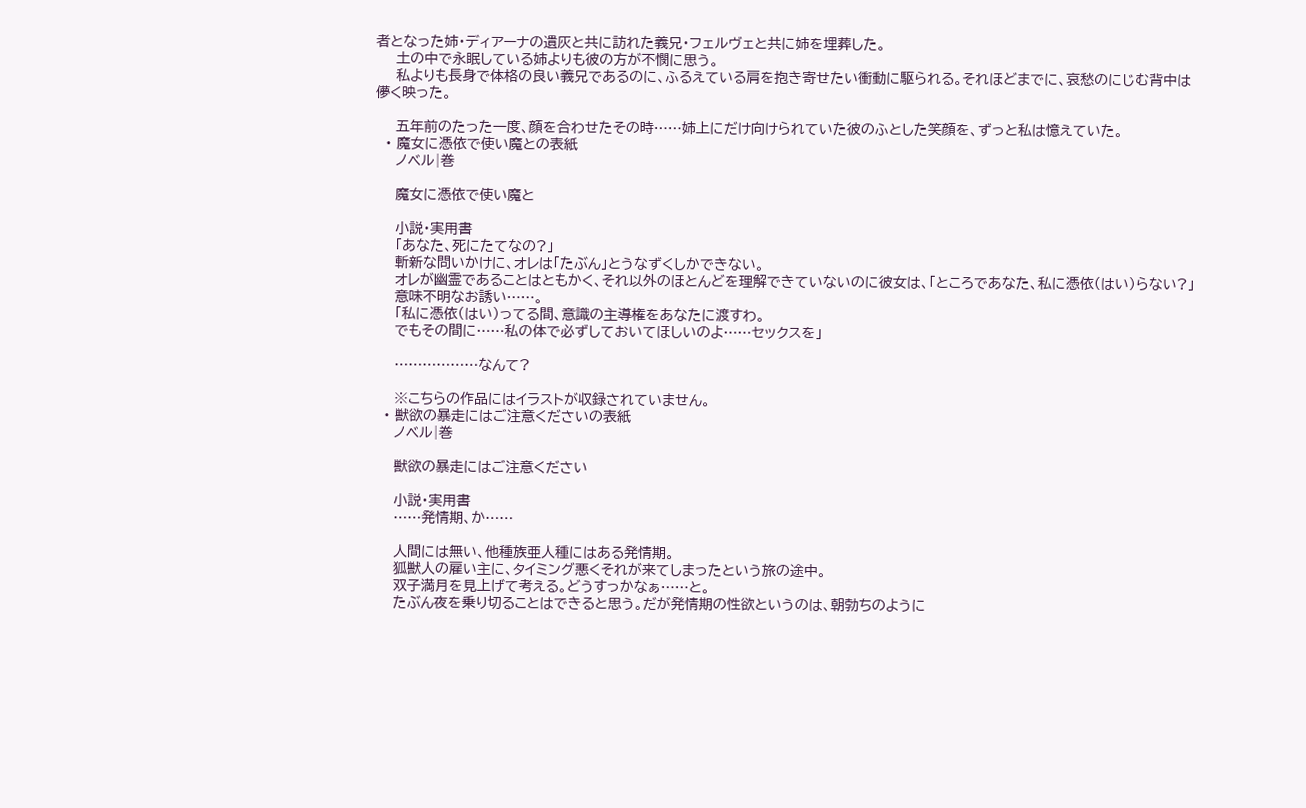者となった姉・ディアーナの遺灰と共に訪れた義兄・フェルヴェと共に姉を埋葬した。
    土の中で永眠している姉よりも彼の方が不憫に思う。
    私よりも長身で体格の良い義兄であるのに、ふるえている肩を抱き寄せたい衝動に駆られる。それほどまでに、哀愁のにじむ背中は儚く映った。

    五年前のたった一度、顔を合わせたその時……姉上にだけ向けられていた彼のふとした笑顔を、ずっと私は憶えていた。
  • 魔女に憑依で使い魔との表紙
    ノベル|巻

    魔女に憑依で使い魔と

    小説・実用書
    「あなた、死にたてなの?」
    斬新な問いかけに、オレは「たぶん」とうなずくしかできない。
    オレが幽霊であることはともかく、それ以外のほとんどを理解できていないのに彼女は、「ところであなた、私に憑依(はい)らない?」
    意味不明なお誘い……。
    「私に憑依(はい)ってる間、意識の主導権をあなたに渡すわ。
    でもその間に……私の体で必ずしておいてほしいのよ……セックスを」

    ………………なんて?

    ※こちらの作品にはイラストが収録されていません。
  • 獣欲の暴走にはご注意くださいの表紙
    ノベル|巻

    獣欲の暴走にはご注意ください

    小説・実用書
    ……発情期、か……

    人間には無い、他種族亜人種にはある発情期。
    狐獣人の雇い主に、タイミング悪くそれが来てしまったという旅の途中。
    双子満月を見上げて考える。どうすっかなぁ……と。
    たぶん夜を乗り切ることはできると思う。だが発情期の性欲というのは、朝勃ちのように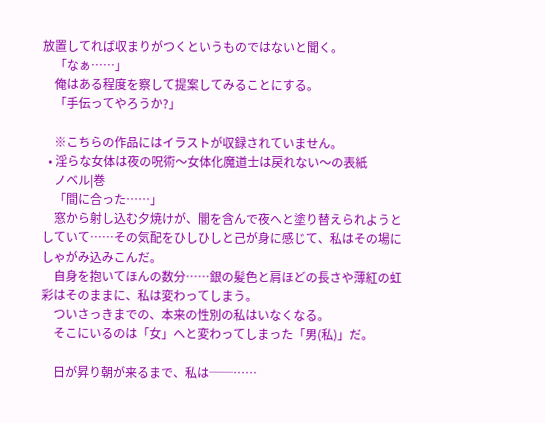放置してれば収まりがつくというものではないと聞く。
    「なぁ……」
    俺はある程度を察して提案してみることにする。
    「手伝ってやろうか?」

    ※こちらの作品にはイラストが収録されていません。
  • 淫らな女体は夜の呪術〜女体化魔道士は戻れない〜の表紙
    ノベル|巻
    「間に合った……」
    窓から射し込む夕焼けが、闇を含んで夜へと塗り替えられようとしていて……その気配をひしひしと己が身に感じて、私はその場にしゃがみ込みこんだ。
    自身を抱いてほんの数分……銀の髪色と肩ほどの長さや薄紅の虹彩はそのままに、私は変わってしまう。
    ついさっきまでの、本来の性別の私はいなくなる。
    そこにいるのは「女」へと変わってしまった「男(私)」だ。

    日が昇り朝が来るまで、私は──……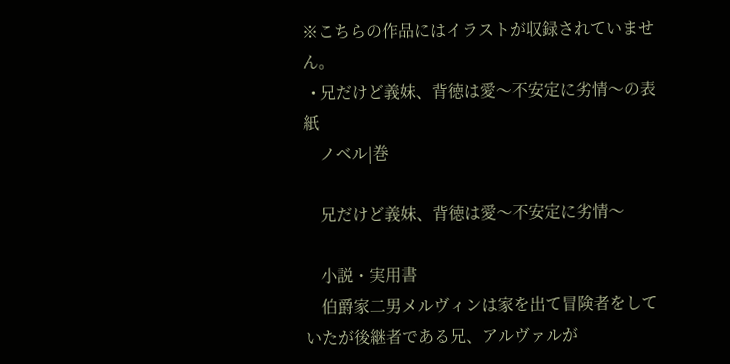※こちらの作品にはイラストが収録されていません。
  • 兄だけど義妹、背徳は愛〜不安定に劣情〜の表紙
    ノベル|巻

    兄だけど義妹、背徳は愛〜不安定に劣情〜

    小説・実用書
    伯爵家二男メルヴィンは家を出て冒険者をしていたが後継者である兄、アルヴァルが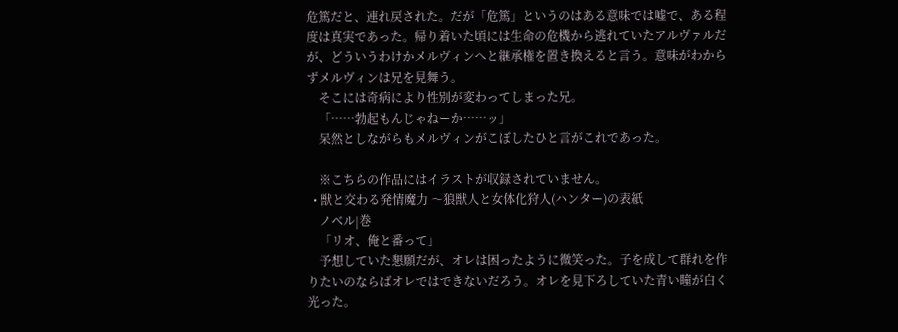危篤だと、連れ戻された。だが「危篤」というのはある意味では嘘で、ある程度は真実であった。帰り着いた頃には生命の危機から逃れていたアルヴァルだが、どういうわけかメルヴィンへと継承権を置き換えると言う。意味がわからずメルヴィンは兄を見舞う。
    そこには奇病により性別が変わってしまった兄。
    「……勃起もんじゃねーか……ッ」
    呆然としながらもメルヴィンがこぼしたひと言がこれであった。

    ※こちらの作品にはイラストが収録されていません。
  • 獣と交わる発情魔力 〜狼獣人と女体化狩人(ハンター)の表紙
    ノベル|巻
    「リオ、俺と番って」
    予想していた懇願だが、オレは困ったように微笑った。子を成して群れを作りたいのならばオレではできないだろう。オレを見下ろしていた青い瞳が白く光った。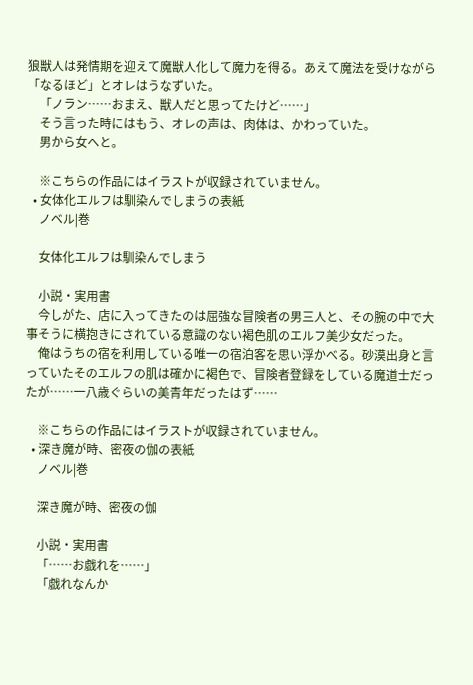狼獣人は発情期を迎えて魔獣人化して魔力を得る。あえて魔法を受けながら「なるほど」とオレはうなずいた。
    「ノラン……おまえ、獣人だと思ってたけど……」
    そう言った時にはもう、オレの声は、肉体は、かわっていた。
    男から女へと。

    ※こちらの作品にはイラストが収録されていません。
  • 女体化エルフは馴染んでしまうの表紙
    ノベル|巻

    女体化エルフは馴染んでしまう

    小説・実用書
    今しがた、店に入ってきたのは屈強な冒険者の男三人と、その腕の中で大事そうに横抱きにされている意識のない褐色肌のエルフ美少女だった。
    俺はうちの宿を利用している唯一の宿泊客を思い浮かべる。砂漠出身と言っていたそのエルフの肌は確かに褐色で、冒険者登録をしている魔道士だったが……一八歳ぐらいの美青年だったはず……

    ※こちらの作品にはイラストが収録されていません。
  • 深き魔が時、密夜の伽の表紙
    ノベル|巻

    深き魔が時、密夜の伽

    小説・実用書
    「……お戯れを……」
    「戯れなんか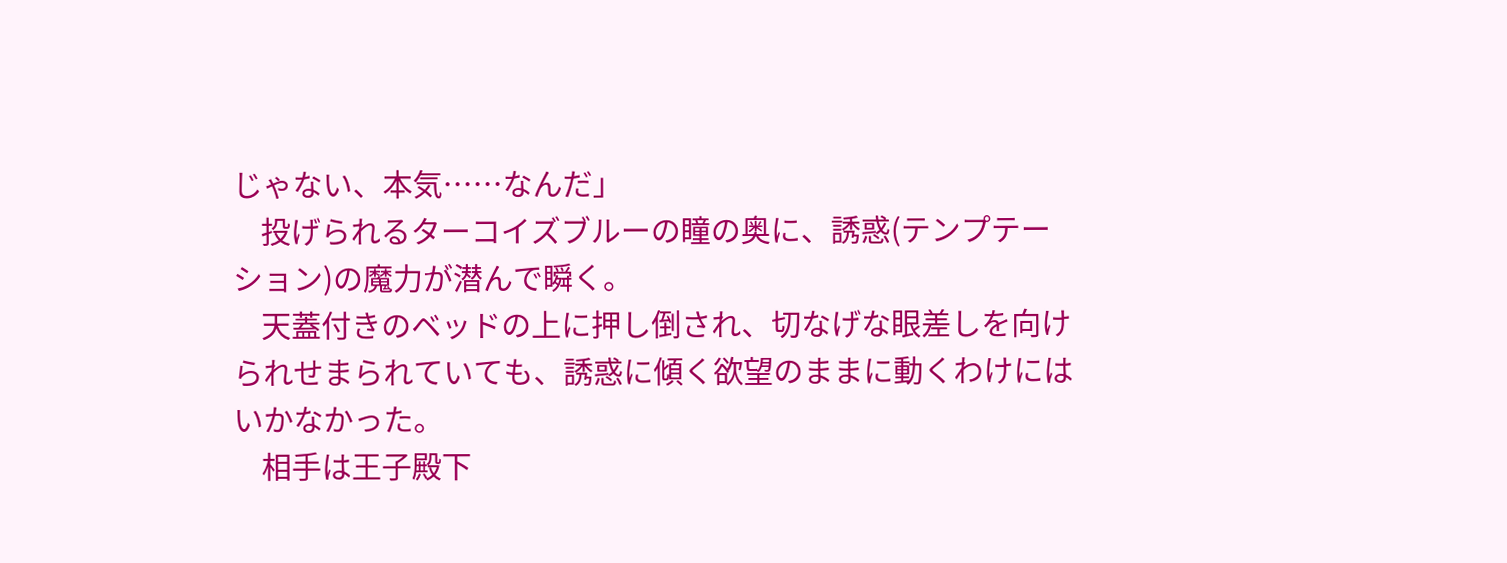じゃない、本気……なんだ」
    投げられるターコイズブルーの瞳の奥に、誘惑(テンプテーション)の魔力が潜んで瞬く。
    天蓋付きのベッドの上に押し倒され、切なげな眼差しを向けられせまられていても、誘惑に傾く欲望のままに動くわけにはいかなかった。
    相手は王子殿下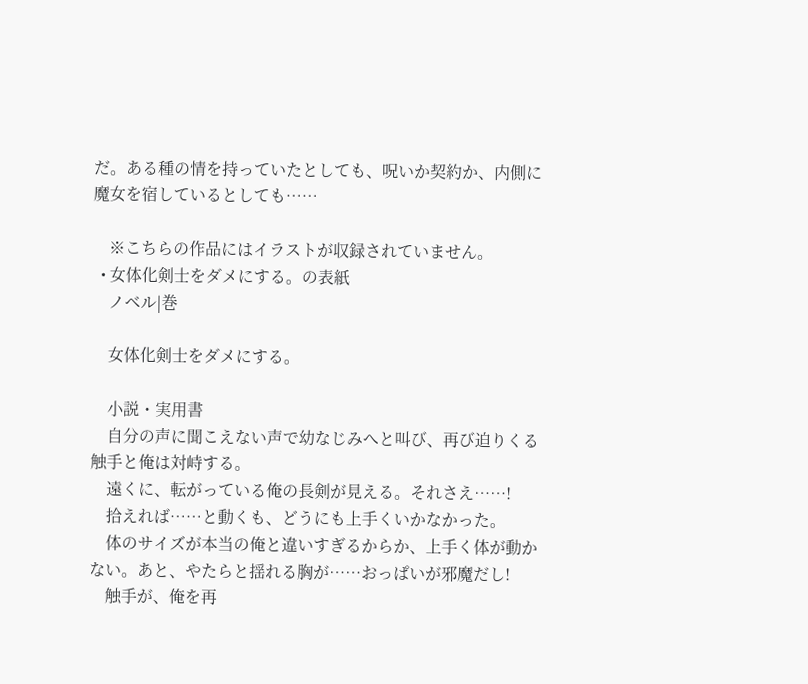だ。ある種の情を持っていたとしても、呪いか契約か、内側に魔女を宿しているとしても……

    ※こちらの作品にはイラストが収録されていません。
  • 女体化剣士をダメにする。の表紙
    ノベル|巻

    女体化剣士をダメにする。

    小説・実用書
    自分の声に聞こえない声で幼なじみへと叫び、再び迫りくる触手と俺は対峙する。
    遠くに、転がっている俺の長剣が見える。それさえ……!
    拾えれば……と動くも、どうにも上手くいかなかった。
    体のサイズが本当の俺と違いすぎるからか、上手く体が動かない。あと、やたらと揺れる胸が……おっぱいが邪魔だし!
    触手が、俺を再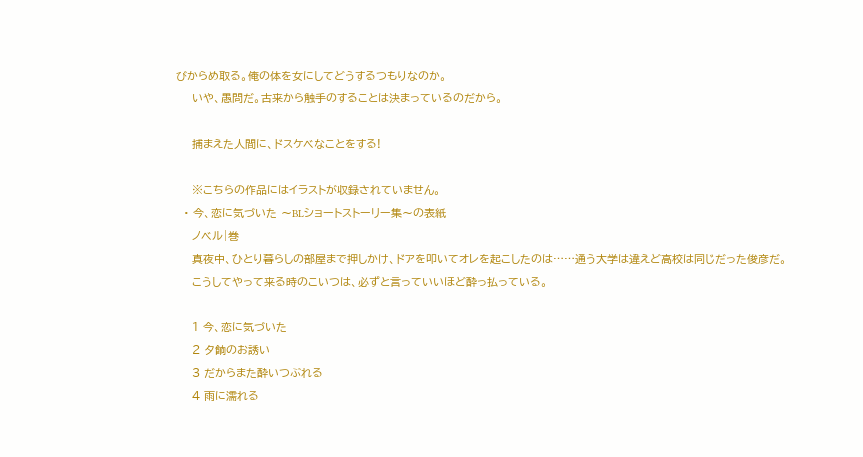びからめ取る。俺の体を女にしてどうするつもりなのか。
    いや、愚問だ。古来から触手のすることは決まっているのだから。

    捕まえた人間に、ドスケベなことをする!

    ※こちらの作品にはイラストが収録されていません。
  • 今、恋に気づいた 〜BLショートストーリー集〜の表紙
    ノベル|巻
    真夜中、ひとり暮らしの部屋まで押しかけ、ドアを叩いてオレを起こしたのは……通う大学は違えど高校は同じだった俊彦だ。
    こうしてやって来る時のこいつは、必ずと言っていいほど酔っ払っている。

    1 今、恋に気づいた
    2 夕餉のお誘い
    3 だからまた酔いつぶれる
    4 雨に濡れる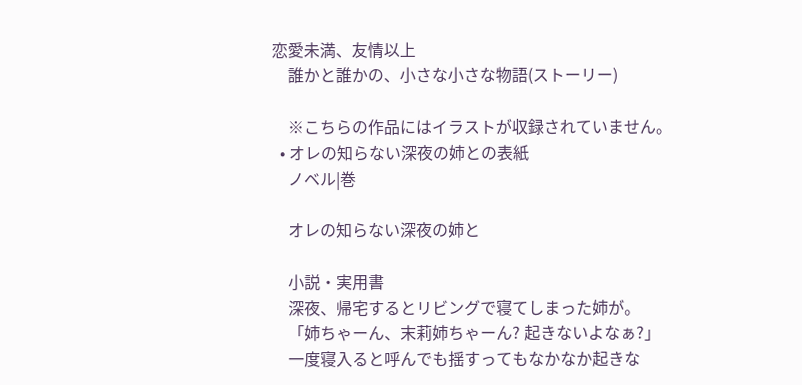恋愛未満、友情以上
    誰かと誰かの、小さな小さな物語(ストーリー)

    ※こちらの作品にはイラストが収録されていません。
  • オレの知らない深夜の姉との表紙
    ノベル|巻

    オレの知らない深夜の姉と

    小説・実用書
    深夜、帰宅するとリビングで寝てしまった姉が。
    「姉ちゃーん、末莉姉ちゃーん? 起きないよなぁ?」
    一度寝入ると呼んでも揺すってもなかなか起きな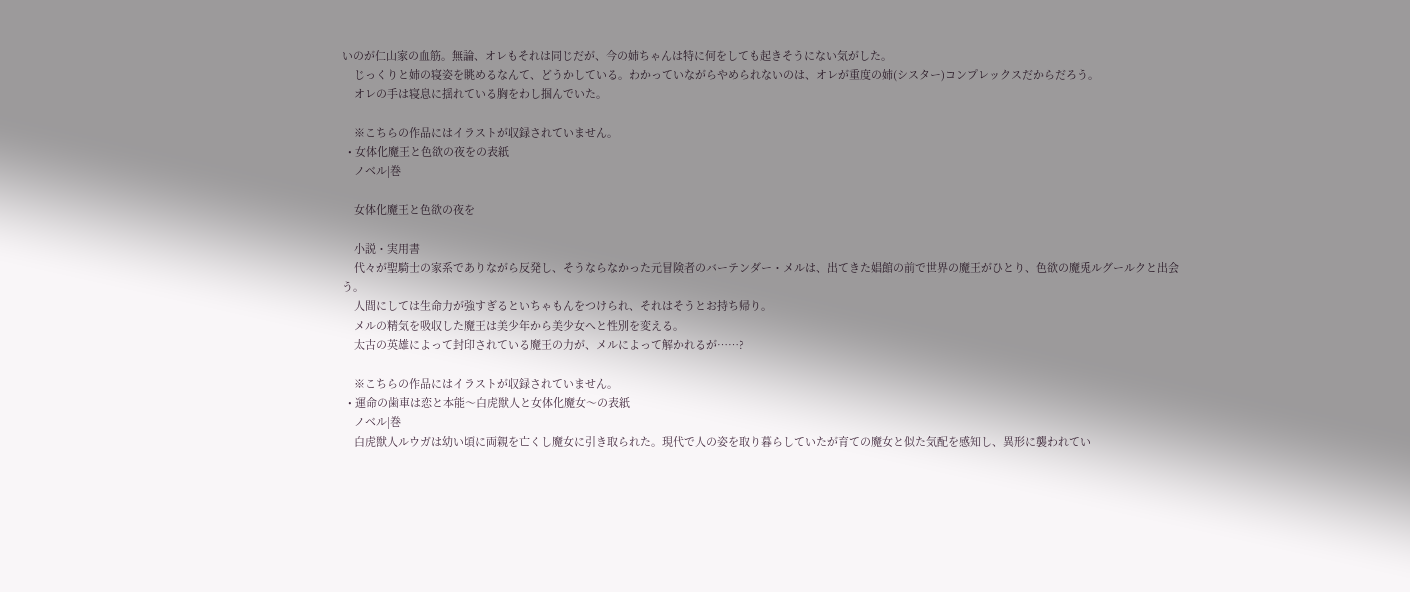いのが仁山家の血筋。無論、オレもそれは同じだが、今の姉ちゃんは特に何をしても起きそうにない気がした。
    じっくりと姉の寝姿を眺めるなんて、どうかしている。わかっていながらやめられないのは、オレが重度の姉(シスター)コンプレックスだからだろう。
    オレの手は寝息に揺れている胸をわし掴んでいた。

    ※こちらの作品にはイラストが収録されていません。
  • 女体化魔王と色欲の夜をの表紙
    ノベル|巻

    女体化魔王と色欲の夜を

    小説・実用書
    代々が聖騎士の家系でありながら反発し、そうならなかった元冒険者のバーテンダー・メルは、出てきた娼館の前で世界の魔王がひとり、色欲の魔兎ルグールクと出会う。
    人間にしては生命力が強すぎるといちゃもんをつけられ、それはそうとお持ち帰り。
    メルの精気を吸収した魔王は美少年から美少女へと性別を変える。
    太古の英雄によって封印されている魔王の力が、メルによって解かれるが……?

    ※こちらの作品にはイラストが収録されていません。
  • 運命の歯車は恋と本能〜白虎獣人と女体化魔女〜の表紙
    ノベル|巻
    白虎獣人ルウガは幼い頃に両親を亡くし魔女に引き取られた。現代で人の姿を取り暮らしていたが育ての魔女と似た気配を感知し、異形に襲われてい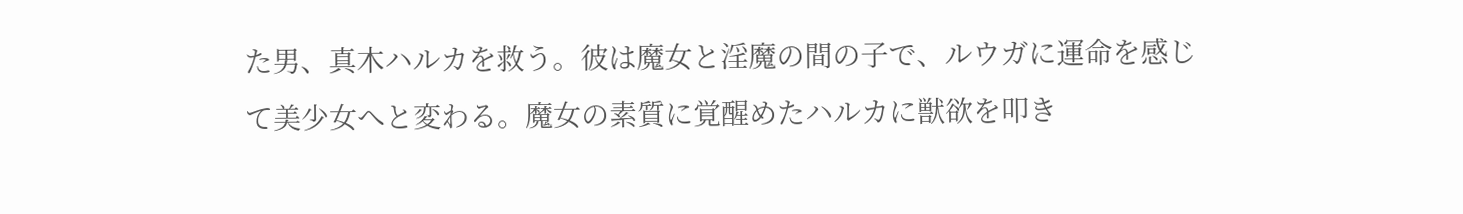た男、真木ハルカを救う。彼は魔女と淫魔の間の子で、ルウガに運命を感じて美少女へと変わる。魔女の素質に覚醒めたハルカに獣欲を叩き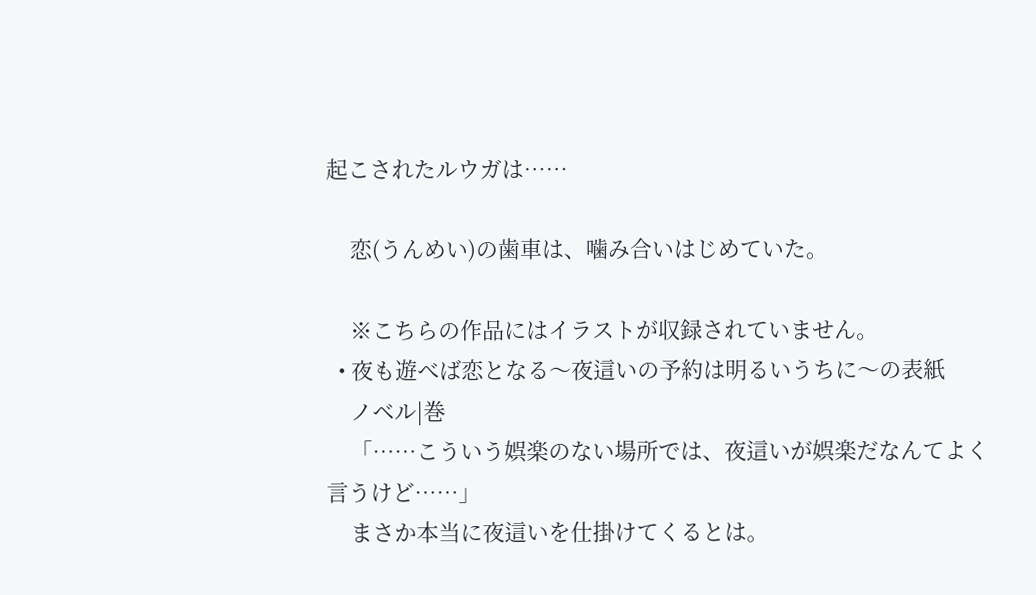起こされたルウガは……

    恋(うんめい)の歯車は、噛み合いはじめていた。

    ※こちらの作品にはイラストが収録されていません。
  • 夜も遊べば恋となる〜夜這いの予約は明るいうちに〜の表紙
    ノベル|巻
    「……こういう娯楽のない場所では、夜這いが娯楽だなんてよく言うけど……」
    まさか本当に夜這いを仕掛けてくるとは。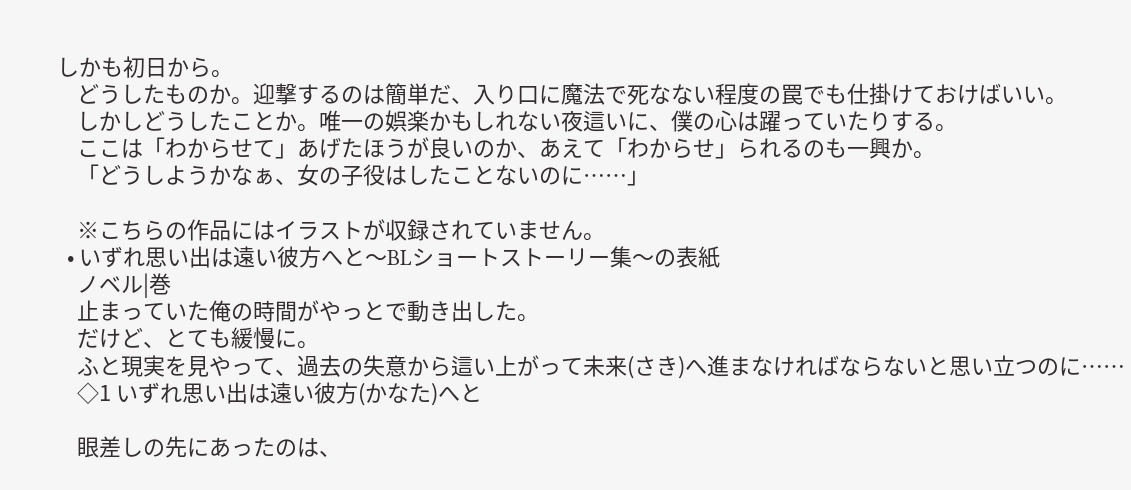しかも初日から。
    どうしたものか。迎撃するのは簡単だ、入り口に魔法で死なない程度の罠でも仕掛けておけばいい。
    しかしどうしたことか。唯一の娯楽かもしれない夜這いに、僕の心は躍っていたりする。
    ここは「わからせて」あげたほうが良いのか、あえて「わからせ」られるのも一興か。
    「どうしようかなぁ、女の子役はしたことないのに……」

    ※こちらの作品にはイラストが収録されていません。
  • いずれ思い出は遠い彼方へと〜BLショートストーリー集〜の表紙
    ノベル|巻
    止まっていた俺の時間がやっとで動き出した。
    だけど、とても緩慢に。
    ふと現実を見やって、過去の失意から這い上がって未来(さき)へ進まなければならないと思い立つのに……
    ◇1 いずれ思い出は遠い彼方(かなた)へと

    眼差しの先にあったのは、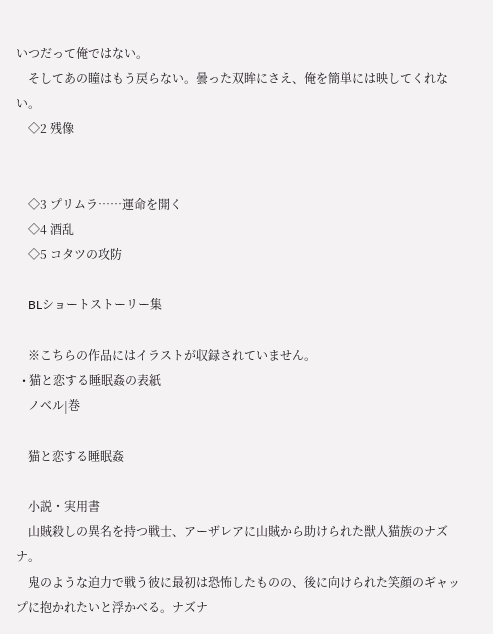いつだって俺ではない。
    そしてあの瞳はもう戻らない。曇った双眸にさえ、俺を簡単には映してくれない。
    ◇2 残像


    ◇3 プリムラ……運命を開く
    ◇4 酒乱
    ◇5 コタツの攻防

    BLショートストーリー集

    ※こちらの作品にはイラストが収録されていません。
  • 猫と恋する睡眠姦の表紙
    ノベル|巻

    猫と恋する睡眠姦

    小説・実用書
    山賊殺しの異名を持つ戦士、アーザレアに山賊から助けられた獣人猫族のナズナ。
    鬼のような迫力で戦う彼に最初は恐怖したものの、後に向けられた笑顔のギャップに抱かれたいと浮かべる。ナズナ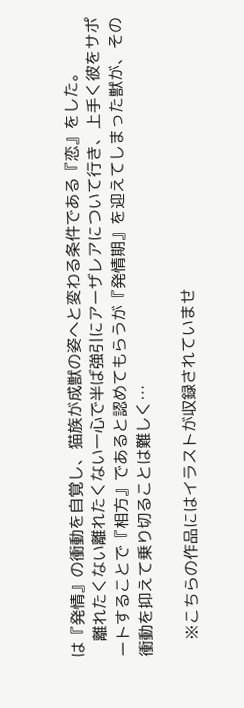は『発情』の衝動を自覚し、猫族が成獣の姿へと変わる条件である『恋』をした。
    離れたくない離れたくない一心で半ば強引にアーザレアについて行き、上手く彼をサポートすることで『相方』であると認めてもらうが『発情期』を迎えてしまった獣が、その衝動を抑えて乗り切ることは難しく…

    ※こちらの作品にはイラストが収録されていませ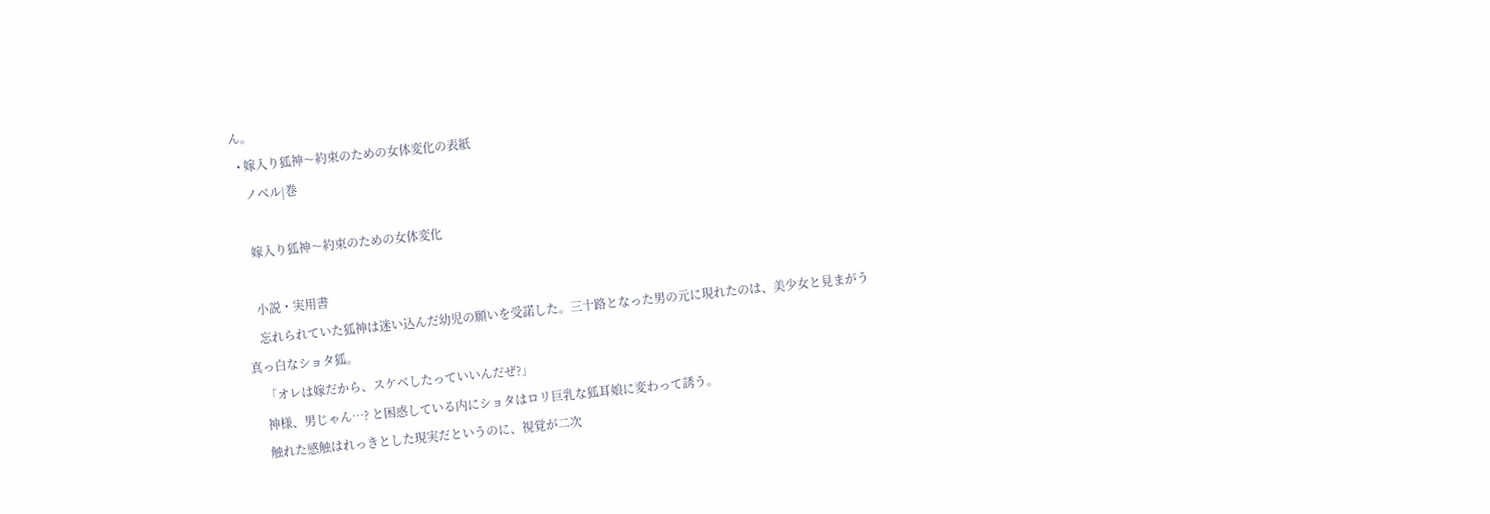ん。
  • 嫁入り狐神〜約束のための女体変化の表紙
    ノベル|巻

    嫁入り狐神〜約束のための女体変化

    小説・実用書
    忘れられていた狐神は迷い込んだ幼児の願いを受諾した。三十路となった男の元に現れたのは、美少女と見まがう真っ白なショタ狐。
    「オレは嫁だから、スケベしたっていいんだぜ?」
    神様、男じゃん…? と困惑している内にショタはロリ巨乳な狐耳娘に変わって誘う。
    触れた感触はれっきとした現実だというのに、視覚が二次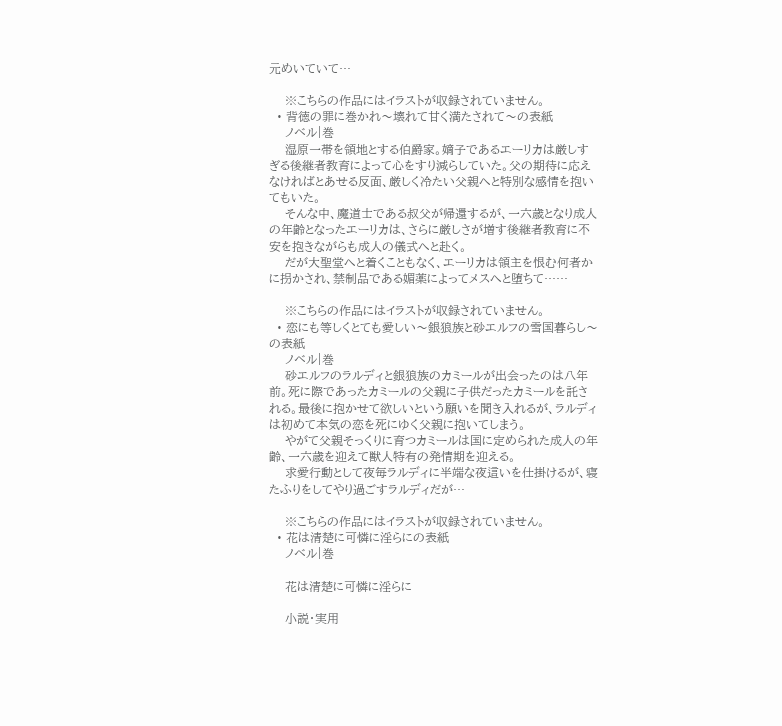元めいていて…

    ※こちらの作品にはイラストが収録されていません。
  • 背徳の罪に巻かれ〜壊れて甘く満たされて〜の表紙
    ノベル|巻
    湿原一帯を領地とする伯爵家。嫡子であるエーリカは厳しすぎる後継者教育によって心をすり減らしていた。父の期待に応えなければとあせる反面、厳しく冷たい父親へと特別な感情を抱いてもいた。
    そんな中、魔道士である叔父が帰還するが、一六歳となり成人の年齢となったエーリカは、さらに厳しさが増す後継者教育に不安を抱きながらも成人の儀式へと赴く。
    だが大聖堂へと着くこともなく、エーリカは領主を恨む何者かに拐かされ、禁制品である媚薬によってメスへと堕ちて……

    ※こちらの作品にはイラストが収録されていません。
  • 恋にも等しくとても愛しい〜銀狼族と砂エルフの雪国暮らし〜の表紙
    ノベル|巻
    砂エルフのラルディと銀狼族のカミールが出会ったのは八年前。死に際であったカミールの父親に子供だったカミールを託される。最後に抱かせて欲しいという願いを聞き入れるが、ラルディは初めて本気の恋を死にゆく父親に抱いてしまう。
    やがて父親そっくりに育つカミールは国に定められた成人の年齢、一六歳を迎えて獣人特有の発情期を迎える。
    求愛行動として夜毎ラルディに半端な夜這いを仕掛けるが、寝たふりをしてやり過ごすラルディだが…

    ※こちらの作品にはイラストが収録されていません。
  • 花は清楚に可憐に淫らにの表紙
    ノベル|巻

    花は清楚に可憐に淫らに

    小説・実用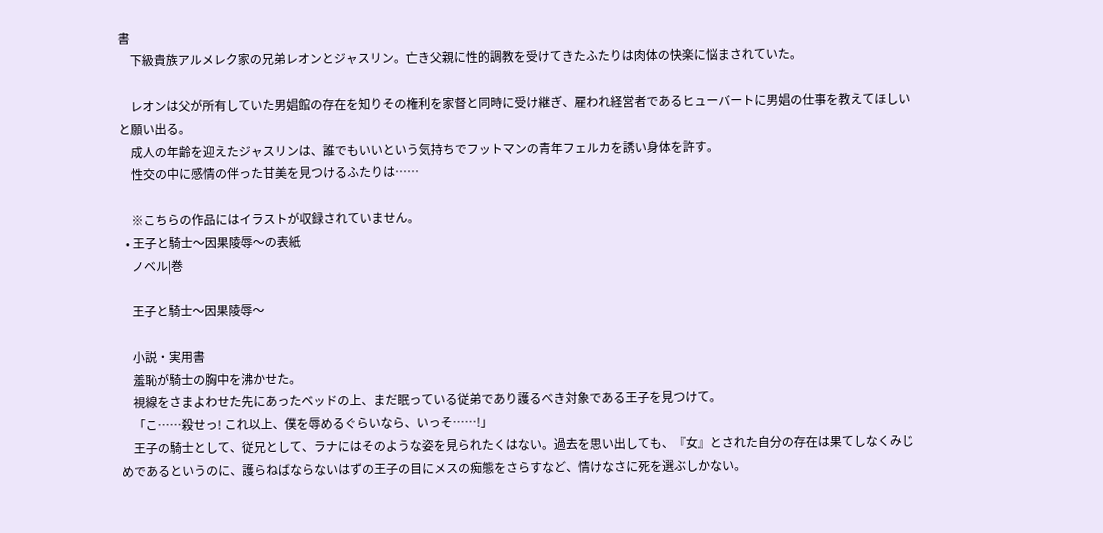書
    下級貴族アルメレク家の兄弟レオンとジャスリン。亡き父親に性的調教を受けてきたふたりは肉体の快楽に悩まされていた。

    レオンは父が所有していた男娼館の存在を知りその権利を家督と同時に受け継ぎ、雇われ経営者であるヒューバートに男娼の仕事を教えてほしいと願い出る。
    成人の年齢を迎えたジャスリンは、誰でもいいという気持ちでフットマンの青年フェルカを誘い身体を許す。
    性交の中に感情の伴った甘美を見つけるふたりは……

    ※こちらの作品にはイラストが収録されていません。
  • 王子と騎士〜因果陵辱〜の表紙
    ノベル|巻

    王子と騎士〜因果陵辱〜

    小説・実用書
    羞恥が騎士の胸中を沸かせた。
    視線をさまよわせた先にあったベッドの上、まだ眠っている従弟であり護るべき対象である王子を見つけて。
    「こ……殺せっ! これ以上、僕を辱めるぐらいなら、いっそ……!」
    王子の騎士として、従兄として、ラナにはそのような姿を見られたくはない。過去を思い出しても、『女』とされた自分の存在は果てしなくみじめであるというのに、護らねばならないはずの王子の目にメスの痴態をさらすなど、情けなさに死を選ぶしかない。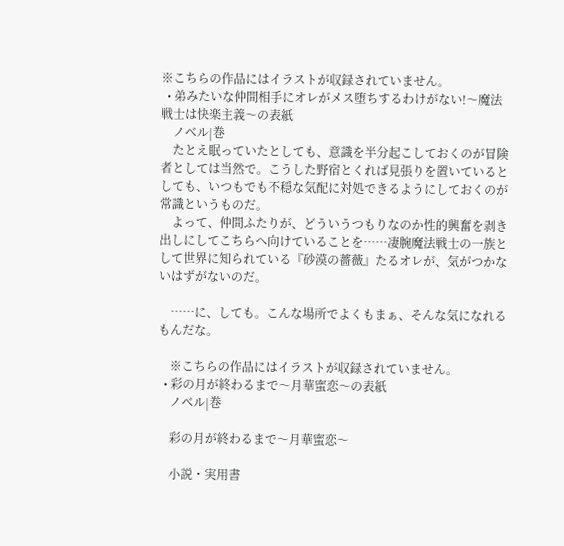※こちらの作品にはイラストが収録されていません。
  • 弟みたいな仲間相手にオレがメス堕ちするわけがない!〜魔法戦士は快楽主義〜の表紙
    ノベル|巻
    たとえ眠っていたとしても、意識を半分起こしておくのが冒険者としては当然で。こうした野宿とくれば見張りを置いているとしても、いつもでも不穏な気配に対処できるようにしておくのが常識というものだ。
    よって、仲間ふたりが、どういうつもりなのか性的興奮を剥き出しにしてこちらへ向けていることを……凄腕魔法戦士の一族として世界に知られている『砂漠の薔薇』たるオレが、気がつかないはずがないのだ。

    ……に、しても。こんな場所でよくもまぁ、そんな気になれるもんだな。

    ※こちらの作品にはイラストが収録されていません。
  • 彩の月が終わるまで〜月華蜜恋〜の表紙
    ノベル|巻

    彩の月が終わるまで〜月華蜜恋〜

    小説・実用書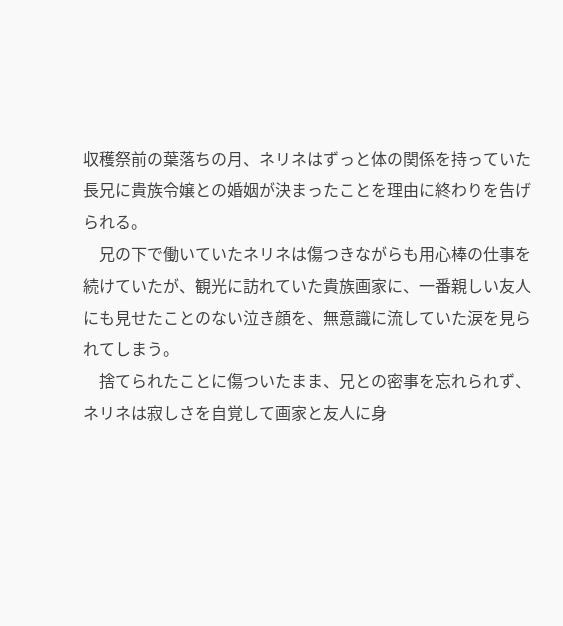収穫祭前の葉落ちの月、ネリネはずっと体の関係を持っていた長兄に貴族令嬢との婚姻が決まったことを理由に終わりを告げられる。
    兄の下で働いていたネリネは傷つきながらも用心棒の仕事を続けていたが、観光に訪れていた貴族画家に、一番親しい友人にも見せたことのない泣き顔を、無意識に流していた涙を見られてしまう。
    捨てられたことに傷ついたまま、兄との密事を忘れられず、ネリネは寂しさを自覚して画家と友人に身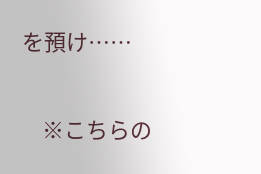を預け……

    ※こちらの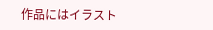作品にはイラスト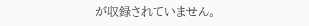が収録されていません。